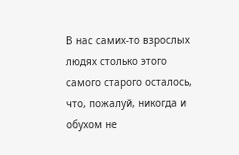В нас самих-то взрослых людях столько этого самого старого осталось, что, пожалуй, никогда и обухом не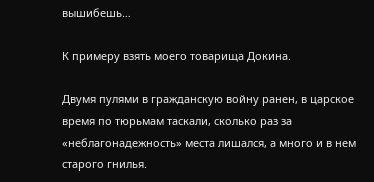вышибешь…

К примеру взять моего товарища Докина.

Двумя пулями в гражданскую войну ранен, в царское время по тюрьмам таскали, сколько раз за «неблагонадежность» места лишался, а много и в нем старого гнилья.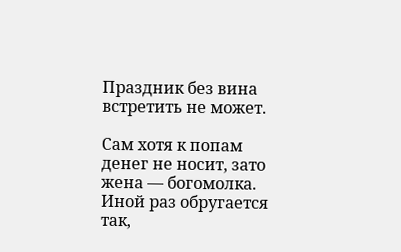Праздник без вина встретить не может.

Сам хотя к попам денег не носит, зато жена — богомолка. Иной раз обругается так,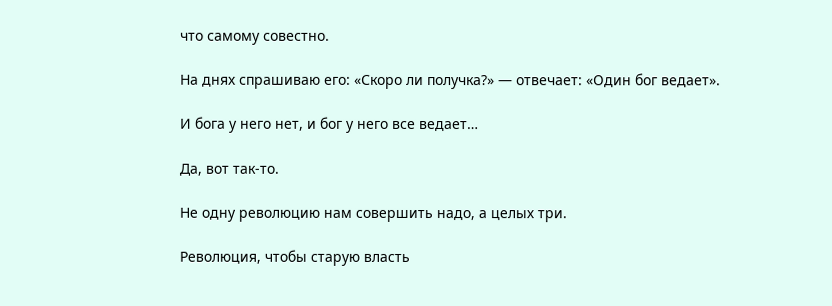что самому совестно.

На днях спрашиваю его: «Скоро ли получка?» — отвечает: «Один бог ведает».

И бога у него нет, и бог у него все ведает…

Да, вот так-то.

Не одну революцию нам совершить надо, а целых три.

Революция, чтобы старую власть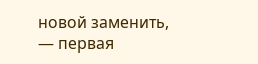новой заменить, — первая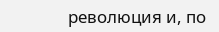революция и, по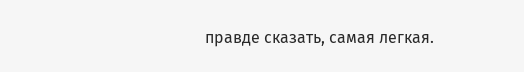правде сказать, самая легкая.